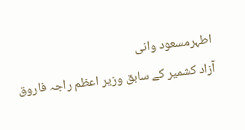اطہرمسعود وانی
آزاد کشمیر کے سابق وزیر اعظم راجہ فاروق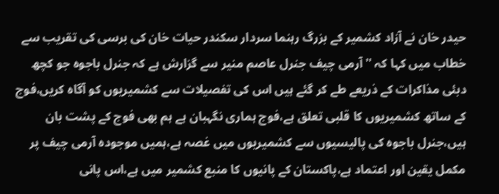حیدر خان نے آزاد کشمیر کے بزرگ رہنما سردار سکندر حیات خان کی برسی کی تقریب سے خطاب میں کہا کہ '' آرمی چیف جنرل عاصم منیر سے گزارش ہے کہ جنرل باجوہ جو کچھ دبئی مذاکرات کے ذریعے طے کر گئے ہیں اس کی تفصیلات سے کشمیریوں کو آگاہ کریں،فوج کے ساتھ کشمیریوں کا قلبی تعلق ہے،فوج ہماری نگہبان ہے ہم بھی فوج کے پشت بان ہیں،جنرل باجوہ کی پالیسیوں سے کشمیریوں میں غصہ ہے،ہمیں موجودہ آرمی چیف پر مکمل یقین اور اعتماد ہے،پاکستان کے پانیوں کا منبع کشمیر میں ہے،اس پانی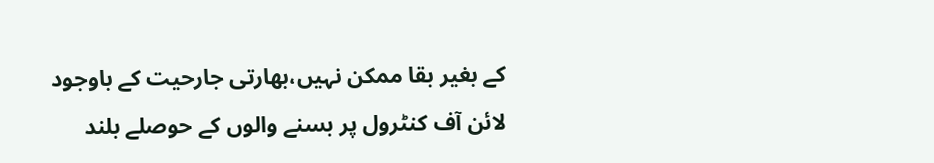کے بغیر بقا ممکن نہیں،بھارتی جارحیت کے باوجود لائن آف کنٹرول پر بسنے والوں کے حوصلے بلند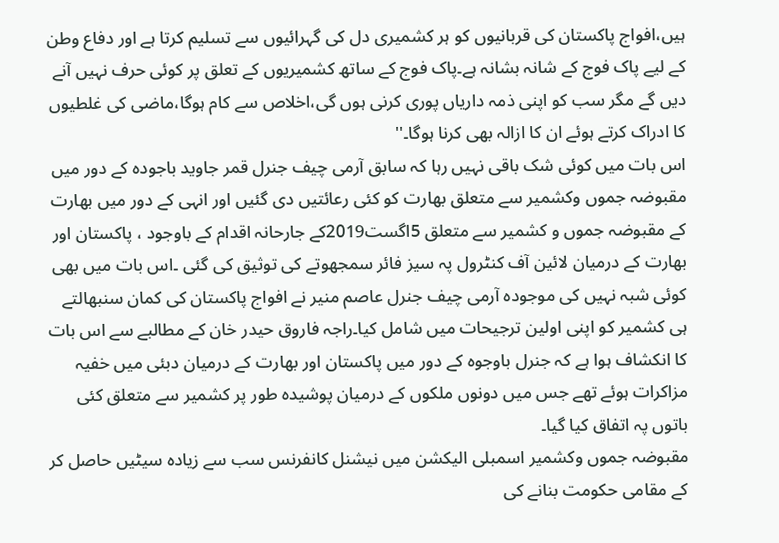ہیں،افواج پاکستان کی قربانیوں کو ہر کشمیری دل کی گہرائیوں سے تسلیم کرتا ہے اور دفاع وطن کے لیے پاک فوج کے شانہ بشانہ ہے۔پاک فوج کے ساتھ کشمیریوں کے تعلق پر کوئی حرف نہیں آنے دیں گے مگر سب کو اپنی ذمہ داریاں پوری کرنی ہوں گی،اخلاص سے کام ہوگا،ماضی کی غلطیوں کا ادراک کرتے ہوئے ان کا ازالہ بھی کرنا ہوگا۔''
اس بات میں کوئی شک باقی نہیں رہا کہ سابق آرمی چیف جنرل قمر جاوید باجودہ کے دور میں مقبوضہ جموں وکشمیر سے متعلق بھارت کو کئی رعائتیں دی گئیں اور انہی کے دور میں بھارت کے مقبوضہ جموں و کشمیر سے متعلق 5اگست2019کے جارحانہ اقدام کے باوجود ، پاکستان اور بھارت کے درمیان لائین آف کنٹرول پہ سیز فائر سمجھوتے کی توثیق کی گئی ۔اس بات میں بھی کوئی شبہ نہیں کی موجودہ آرمی چیف جنرل عاصم منیر نے افواج پاکستان کی کمان سنبھالتے ہی کشمیر کو اپنی اولین ترجیحات میں شامل کیا۔راجہ فاروق حیدر خان کے مطالبے سے اس بات کا انکشاف ہوا ہے کہ جنرل باوجوہ کے دور میں پاکستان اور بھارت کے درمیان دبئی میں خفیہ مزاکرات ہوئے تھے جس میں دونوں ملکوں کے درمیان پوشیدہ طور پر کشمیر سے متعلق کئی باتوں پہ اتفاق کیا گیا۔
مقبوضہ جموں وکشمیر اسمبلی الیکشن میں نیشنل کانفرنس سب سے زیادہ سیٹیں حاصل کر کے مقامی حکومت بنانے کی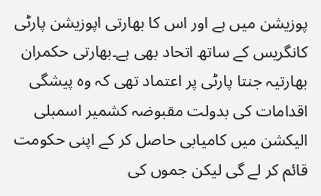پوزیشن میں ہے اور اس کا بھارتی اپوزیشن پارٹی کانگریس کے ساتھ اتحاد بھی ہے۔بھارتی حکمران بھارتیہ جنتا پارٹی پر اعتماد تھی کہ وہ پیشگی اقدامات کی بدولت مقبوضہ کشمیر اسمبلی الیکشن میں کامیابی حاصل کر کے اپنی حکومت قائم کر لے گی لیکن جموں کی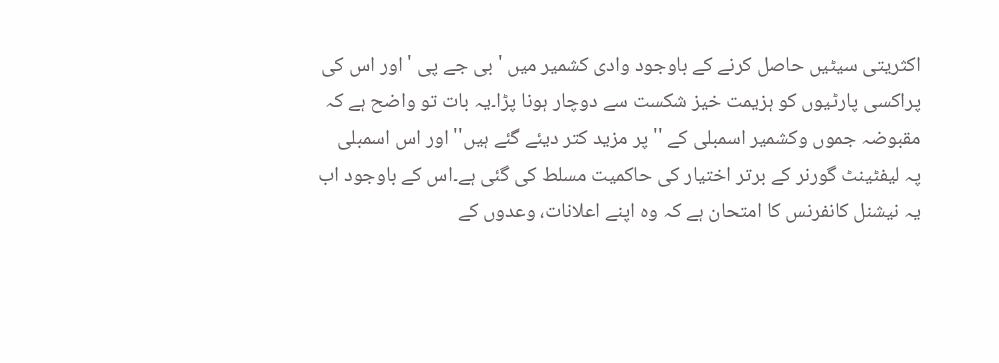اکثریتی سیٹیں حاصل کرنے کے باوجود وادی کشمیر میں ' بی جے پی ' اور اس کی پراکسی پارٹیوں کو ہزیمت خیز شکست سے دوچار ہونا پڑا۔یہ بات تو واضح ہے کہ مقبوضہ جموں وکشمیر اسمبلی کے '' پر مزید کتر دیئے گئے ہیں'' اور اس اسمبلی پہ لیفٹینٹ گورنر کے برتر اختیار کی حاکمیت مسلط کی گئی ہے۔اس کے باوجود اب یہ نیشنل کانفرنس کا امتحان ہے کہ وہ اپنے اعلانات، وعدوں کے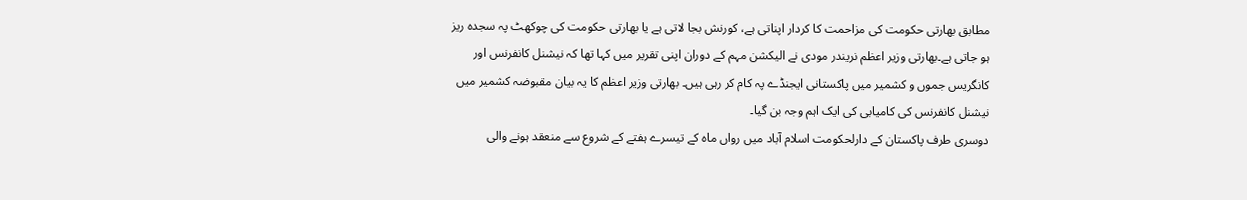مطابق بھارتی حکومت کی مزاحمت کا کردار اپناتی ہے، کورنش بجا لاتی ہے یا بھارتی حکومت کی چوکھٹ پہ سجدہ ریز ہو جاتی ہے۔بھارتی وزیر اعظم نریندر مودی نے الیکشن مہم کے دوران اپنی تقریر میں کہا تھا کہ نیشنل کانفرنس اور کانگریس جموں و کشمیر میں پاکستانی ایجنڈے پہ کام کر رہی ہیں۔ بھارتی وزیر اعظم کا یہ بیان مقبوضہ کشمیر میں نیشنل کانفرنس کی کامیابی کی ایک اہم وجہ بن گیا۔
دوسری طرف پاکستان کے دارلحکومت اسلام آباد میں رواں ماہ کے تیسرے ہفتے کے شروع سے منعقد ہونے والی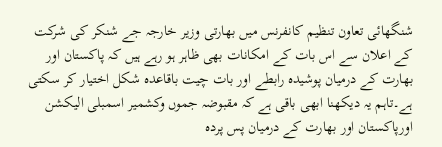شنگھائی تعاون تنظیم کانفرنس میں بھارتی وزیر خارجہ جے شنکر کی شرکت کے اعلان سے اس بات کے امکانات بھی ظاہر ہو رہے ہیں کہ پاکستان اور بھارت کے درمیان پوشیدہ رابطے اور بات چیت باقاعدہ شکل اختیار کر سکتی ہے۔تاہم یہ دیکھنا ابھی باقی ہے کہ مقبوضہ جموں وکشمیر اسمبلی الیکشن اورپاکستان اور بھارت کے درمیان پس پردہ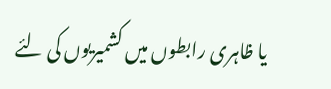یا ظاہری رابطوں میں کشمیریوں کی لئے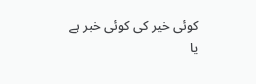کوئی خیر کی کوئی خبر ہے یا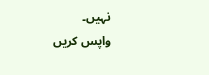نہیں۔
واپس کریں